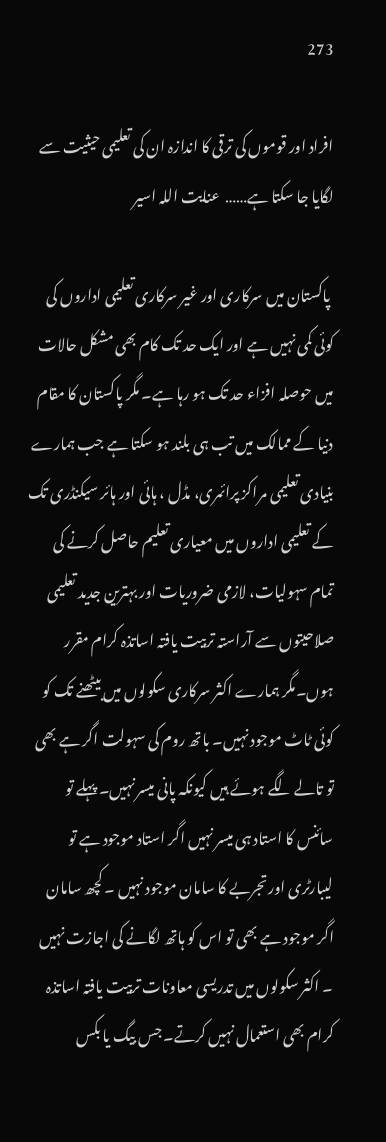273

افراد اور قوموں کی ترقی کا اندازہ ان کی تعلیمی حیثیت سے لگایا جا سکتا ہے……  عنایت اللہ اسیر

 پاکستان میں سرکاری اور غیر سرکاری تعلیمی اداروں کی کوئی کمی نہیں ہے اور ایک حد تک کام بھی مشکل حالات میں حوصلہ افزاء حد تک ہو رہا ہے۔ مگر پاکستان کا مقام دنیا کے ممالک میں تب ہی بلند ہو سکتا ہے جب ہمارے بنیادی تعلیمی مراکز پرائمری، مڈل ، ہائی اور ہائر سیکنڈری تک کے تعلیمی اداروں میں معیاری تعلیم حاصل کرنے کی تمام سہولیات، لازمی ضروریات اور بہترین جدید تعلیمی صلاحیتوں سے آراستہ تربیت یافتہ اساتذہ کرام مقرر ہوں۔مگر ہمارے اکثر سرکاری سکولوں میں بیٹھنے تک کو کوئی ٹاٹ موجود نہیں۔ باتھ روم کی سہولت اگر ہے بھی تو تالے لگے ہوئے ہیں کیونکہ پانی میسر نہیں۔ پہلے تو سائنس کا استاد ہی میسر نہیں اگر استاد موجود ہے تو لیبارٹری اور تجربے کا سامان موجود نہیں ۔ کچھ سامان اگر موجود ہے بھی تو اس کو ہاتھ لگانے کی اجازت نہیں ۔ اکثر سکولوں میں تدریسی معاونات تربیت یافتہ اساتذہ کرام بھی استعمال نہیں کرتے۔ جس بیگ یا بکس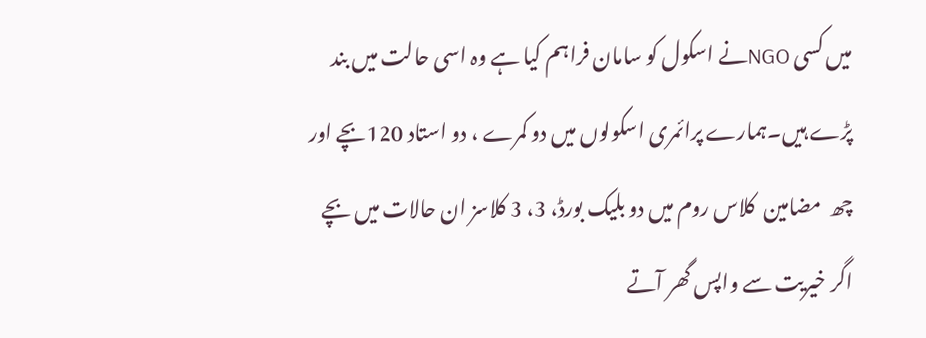میں کسی NGOنے اسکول کو سامان فراہم کیا ہے وہ اسی حالت میں بند پڑے ہیں۔ہمارے پرائمری اسکولوں میں دو کمرے ، دو استاد 120بچے اور چھ  مضامین  کلاس روم میں دو بلیک بورڈ، 3، 3 کلاسز ان حالات میں بچے اگر خیریت سے واپس گھر آتے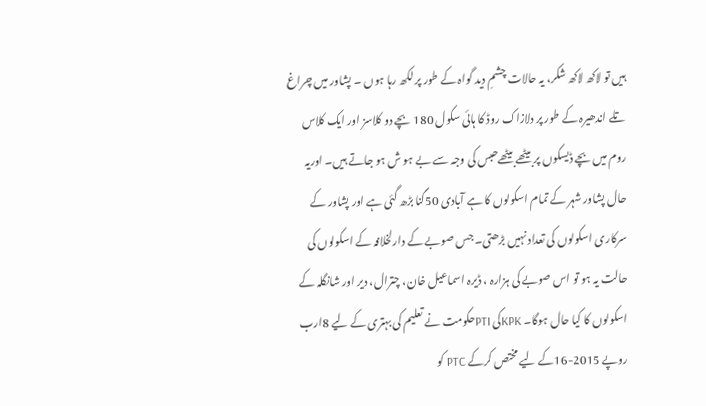ہیں تو لاکھ لاکھ شکر، یہ حالات چشمِ دید گواہ کے طور پر لکھ رہا ہوں ۔ پشاور میں چراغ تلے اندھیرہ کے طور پر دلازاک روڈ کا ہائی سکول 180 بچے دو کلاسز اور ایک کلاس روم میں بچے ڈیسکوں پر بیٹھے بیٹھےحبس کی وجہ سے بے ہو ش ہو جاتے ہیں۔ اوریہ حال پشاور شہر کے تمام اسکولوں کا ہے آبادی 50گنا بڑھ گئی ہے اور پشاور کے سرکاری اسکولوں کی تعداد نہیں بڑھتی۔ جس صوبے کے دارلخلافہ کے اسکولوں کی حالت یہ ہو تو اس صوبے کی ہزارہ ، ڈیرہ اسماعیل خان، چترال، دیر اور شانگلہ کے اسکولوں کا کیا حال ہوگا۔ KPKکی PTIحکومت نے تعلیم کی بہتری کے لیے 8ارب روپے 2015-16کے لیے مختص کرکے PTC کو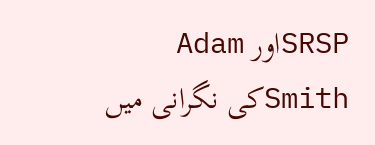SRSPاور Adam Smithکی نگرانی میں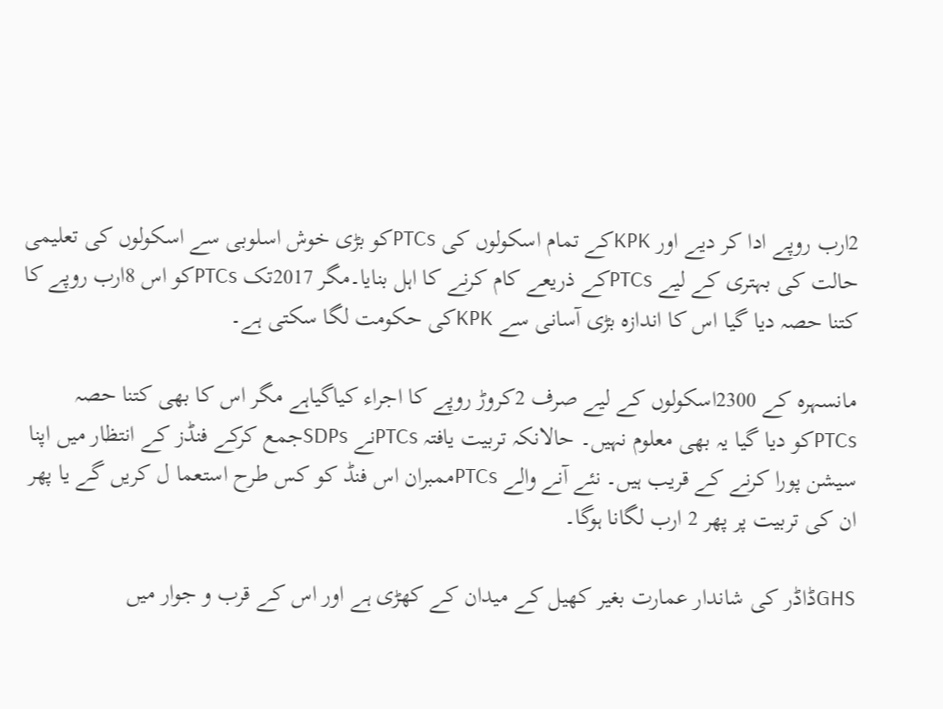2ارب روپے ادا کر دیے اور KPKکے تمام اسکولوں کی PTCsکو بڑی خوش اسلوبی سے اسکولوں کی تعلیمی حالت کی بہتری کے لیے PTCsکے ذریعے کام کرنے کا اہل بنایا۔مگر 2017تک PTCsکو اس 8ارب روپے کا کتنا حصہ دیا گیا اس کا اندازہ بڑی آسانی سے KPKکی حکومت لگا سکتی ہے۔

مانسہرہ کے 2300اسکولوں کے لیے صرف 2کروڑ روپے کا اجراء کیاگیاہے مگر اس کا بھی کتنا حصہ PTCsکو دیا گیا یہ بھی معلوم نہیں۔ حالانکہ تربیت یافتہ PTCsنے SDPsجمع کرکے فنڈز کے انتظار میں اپنا سیشن پورا کرنے کے قریب ہیں۔ نئے آنے والے PTCsممبران اس فنڈ کو کس طرح استعما ل کریں گے یا پھر ان کی تربیت پر پھر 2 ارب لگانا ہوگا۔

GHSڈاڈر کی شاندار عمارت بغیر کھیل کے میدان کے کھڑی ہے اور اس کے قرب و جوار میں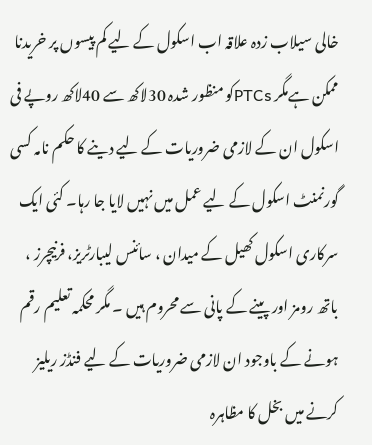خالی سیلاب زدہ علاقہ اب اسکول کے لیے کم پیسوں پر خریدنا ممکن ہےمگر PTCsکو منظور شدہ 30لاکھ سے 40لاکھ روپے فی اسکول ان کے لازمی ضروریات کے لیے دینے کا حکم نامہ کسی گورنمنٹ اسکول کے لیے عمل میں نہیں لایا جا رہا۔ کئی ایک سرکاری اسکول کھیل کے میدان ، سائنس لیبارٹریز، فرنیچرز ، باتھ رومز اور پینے کے پانی سے محروم ہیں ۔ مگر محکمہ تعلیم رقم ہونے کے باوجود ان لازمی ضروریات کے لیے فنڈز ریلیز کرنے میں بخل کا مظاہرہ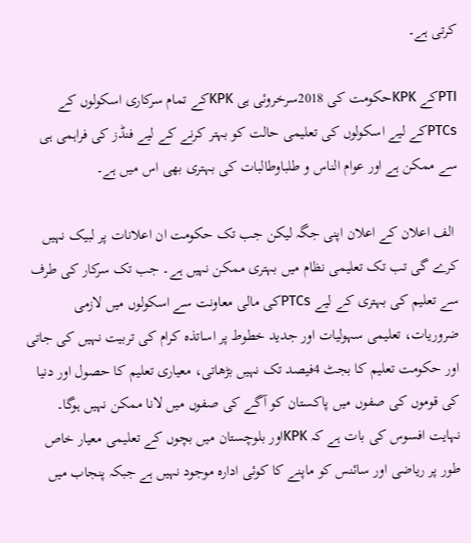کرتی ہے۔

PTIکے KPKحکومت کی 2018سرخروئی ہی KPKکے تمام سرکاری اسکولوں کے PTCsکے لیے اسکولوں کی تعلیمی حالت کو بہتر کرنے کے لیے فنڈز کی فراہمی ہی سے ممکن ہے اور عوام الناس و طلباوطالبات کی بہتری بھی اس میں ہے۔

 الف اعلان کے اعلان اپنی جگہ لیکن جب تک حکومت ان اعلانات پر لبیک نہیں کرے گی تب تک تعلیمی نظام میں بہتری ممکن نہیں ہے۔ جب تک سرکار کی طرف سے تعلیم کی بہتری کے لیے PTCsکی مالی معاونت سے اسکولوں میں لازمی ضروریات، تعلیمی سہولیات اور جدید خطوط پر اساتذہ کرام کی تربیت نہیں کی جاتی اور حکومت تعلیم کا بجٹ 4فیصد تک نہیں بڑھاتی، معیاری تعلیم کا حصول اور دنیا کی قوموں کی صفوں میں پاکستان کو آگے کی صفوں میں لانا ممکن نہیں ہوگا۔  نہایت افسوس کی بات ہے کہ KPKاور بلوچستان میں بچوں کے تعلیمی معیار خاص طور پر ریاضی اور سائنس کو ماپنے کا کوئی ادارہ موجود نہیں ہے جبکہ پنجاب میں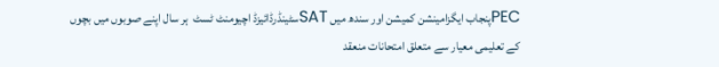PECپنجاب ایگزامینشن کمیشن اور سندھ میں SATسٹینڈرڈائیزڈ اچیومنٹ ٹسٹ  ہر سال اپنے صوبوں میں بچوں کے تعلیمی معیار سے متعلق امتحانات منعقد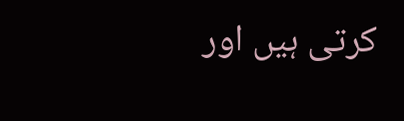کرتی ہیں اور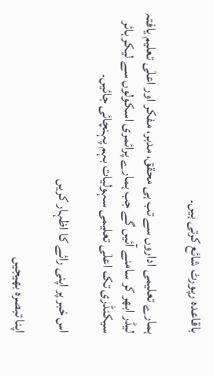باقاعدہ رپورٹ شائع کرتی ہیں۔

ہمارے تعلیمی اداروں سے تب ہی محقق، مدبر، مفکر اور اعلٰی تعلیم یافتہ لیڈر ابھر کر سامنے آئیں گے جب ہمارے پرائمری اسکولوں سے لیکر ہائر سیکنڈری تک اعلٰی تعلیمی سہولیات بہم پہنچائی جائیں۔

اس خبر پر اپنی رائے کا اظہار کریں

اپنا تبصرہ بھیجیں